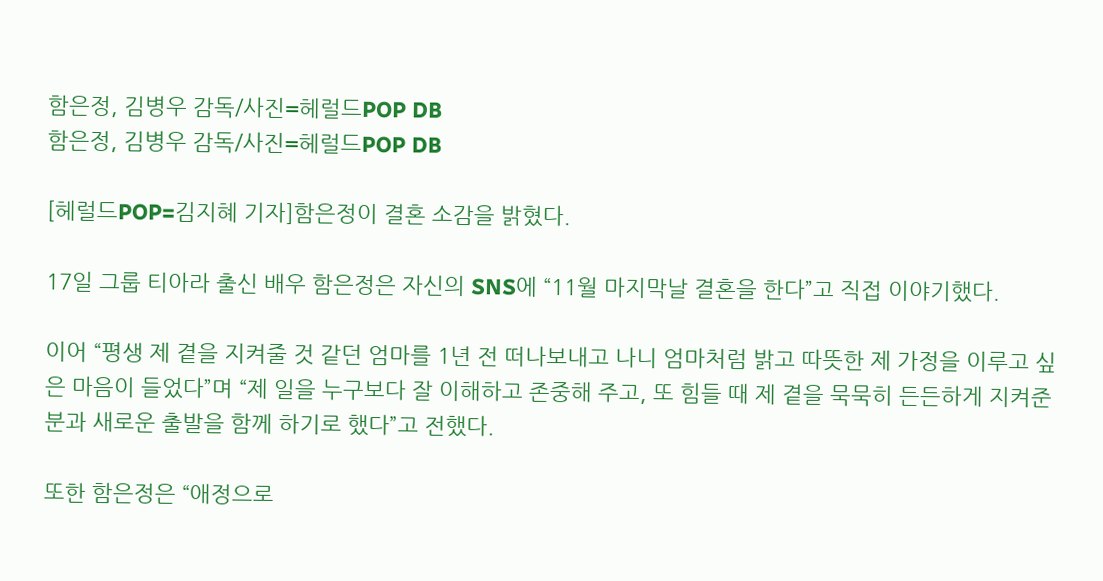함은정, 김병우 감독/사진=헤럴드POP DB
함은정, 김병우 감독/사진=헤럴드POP DB

[헤럴드POP=김지혜 기자]함은정이 결혼 소감을 밝혔다.

17일 그룹 티아라 출신 배우 함은정은 자신의 SNS에 “11월 마지막날 결혼을 한다”고 직접 이야기했다.

이어 “평생 제 곁을 지켜줄 것 같던 엄마를 1년 전 떠나보내고 나니 엄마처럼 밝고 따뜻한 제 가정을 이루고 싶은 마음이 들었다”며 “제 일을 누구보다 잘 이해하고 존중해 주고, 또 힘들 때 제 곁을 묵묵히 든든하게 지켜준 분과 새로운 출발을 함께 하기로 했다”고 전했다.

또한 함은정은 “애정으로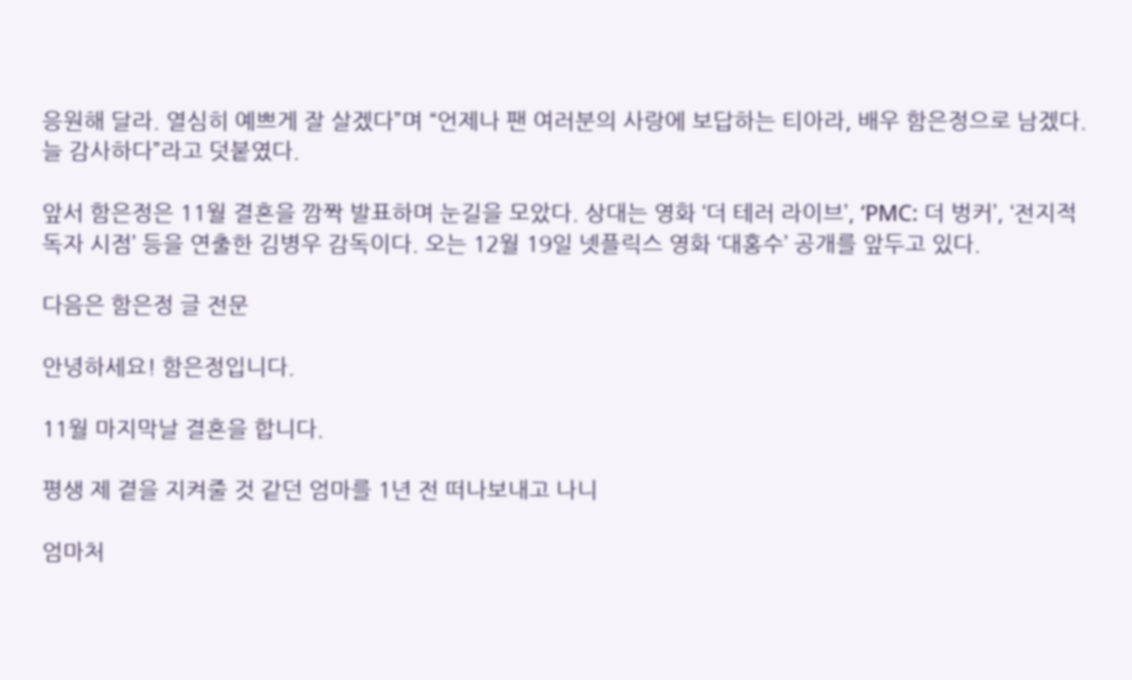응원해 달라. 열심히 예쁘게 잘 살겠다”며 “언제나 팬 여러분의 사랑에 보답하는 티아라, 배우 함은정으로 남겠다. 늘 감사하다”라고 덧붙였다.

앞서 함은정은 11월 결혼을 깜짝 발표하며 눈길을 모았다. 상대는 영화 ‘더 테러 라이브’, ‘PMC: 더 벙커’, ‘전지적 독자 시점’ 등을 연출한 김병우 감독이다. 오는 12월 19일 넷플릭스 영화 ‘대홍수’ 공개를 앞두고 있다.

다음은 함은정 글 전문

안녕하세요! 함은정입니다.

11월 마지막날 결혼을 합니다.

평생 제 곁을 지켜줄 것 같던 엄마를 1년 전 떠나보내고 나니

엄마처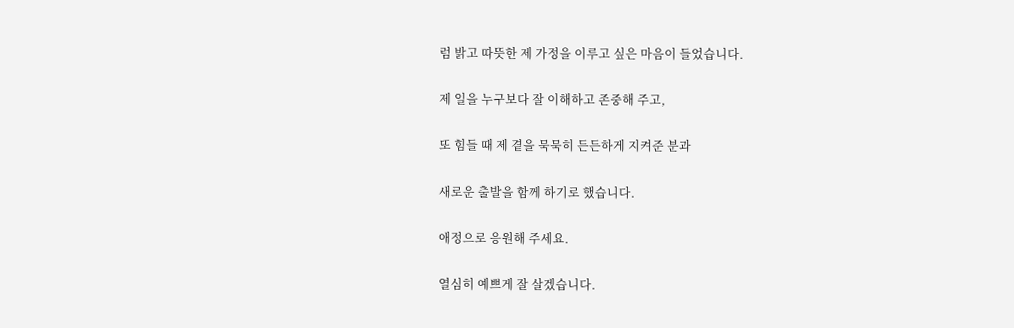럼 밝고 따뜻한 제 가정을 이루고 싶은 마음이 들었습니다.

제 일을 누구보다 잘 이해하고 존중해 주고,

또 힘들 때 제 곁을 묵묵히 든든하게 지켜준 분과

새로운 출발을 함께 하기로 했습니다.

애정으로 응원해 주세요.

열심히 예쁘게 잘 살겠습니다.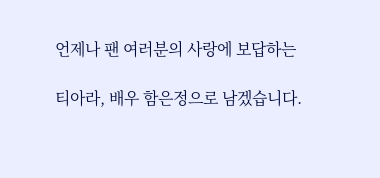언제나 팬 여러분의 사랑에 보답하는

티아라, 배우 함은정으로 남겠습니다.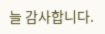늘 감사합니다.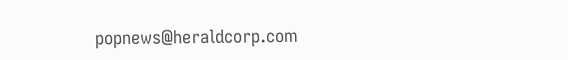popnews@heraldcorp.com